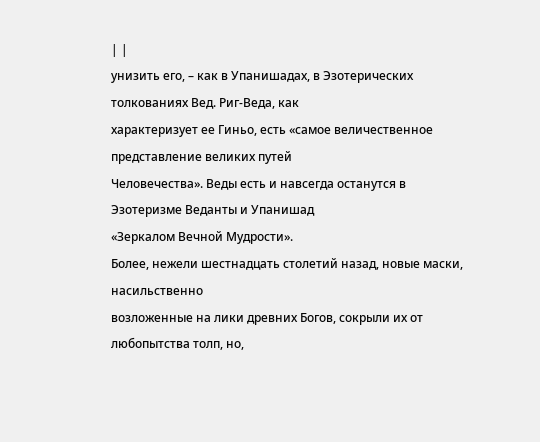| |
унизить его, – как в Упанишадах, в Эзотерических толкованиях Вед. Риг-Веда, как
характеризует ее Гиньо, есть «самое величественное представление великих путей
Человечества». Веды есть и навсегда останутся в Эзотеризме Веданты и Упанишад
«Зеркалом Вечной Мудрости».
Более, нежели шестнадцать столетий назад, новые маски, насильственно
возложенные на лики древних Богов, сокрыли их от любопытства толп, но,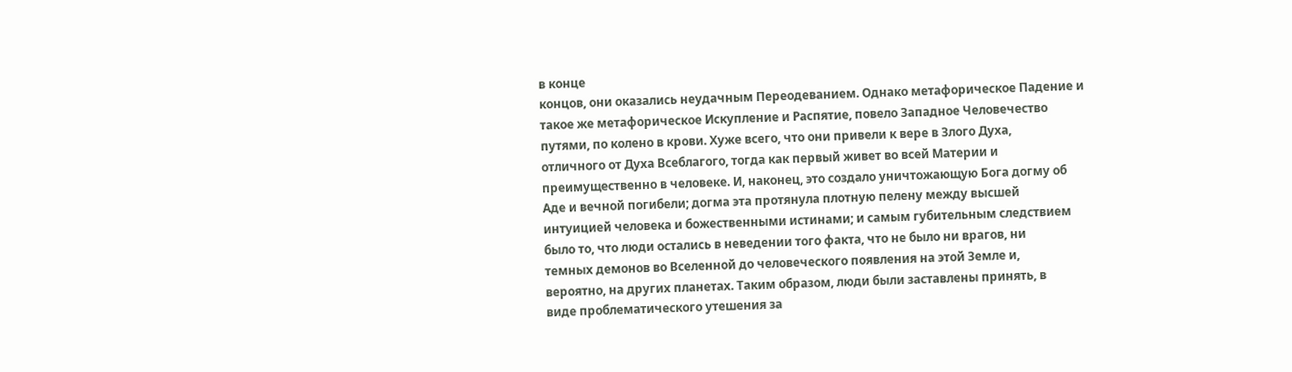в конце
концов, они оказались неудачным Переодеванием. Однако метафорическое Падение и
такое же метафорическое Искупление и Распятие, повело Западное Человечество
путями, по колено в крови. Хуже всего, что они привели к вере в Злого Духа,
отличного от Духа Всеблагого, тогда как первый живет во всей Материи и
преимущественно в человеке. И, наконец, это создало уничтожающую Бога догму об
Аде и вечной погибели; догма эта протянула плотную пелену между высшей
интуицией человека и божественными истинами; и самым губительным следствием
было то, что люди остались в неведении того факта, что не было ни врагов, ни
темных демонов во Вселенной до человеческого появления на этой Земле и,
вероятно, на других планетах. Таким образом, люди были заставлены принять, в
виде проблематического утешения за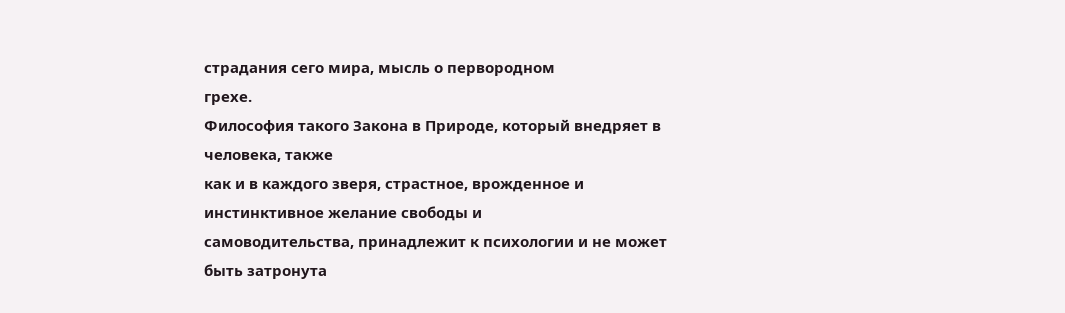страдания сего мира, мысль о первородном
грехе.
Философия такого Закона в Природе, который внедряет в человека, также
как и в каждого зверя, страстное, врожденное и инстинктивное желание свободы и
самоводительства, принадлежит к психологии и не может быть затронута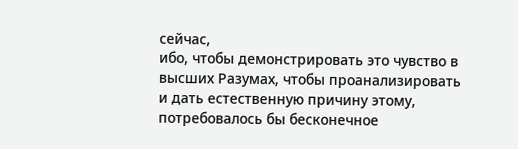сейчас,
ибо, чтобы демонстрировать это чувство в высших Разумах, чтобы проанализировать
и дать естественную причину этому, потребовалось бы бесконечное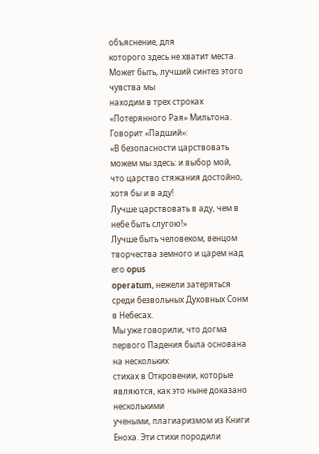объяснение, для
которого здесь не хватит места. Может быть, лучший синтез этого чувства мы
находим в трех строках «Потерянного Рая» Мильтона. Говорит «Падший»:
«В безопасности царствовать можем мы здесь: и выбор мой,
что царство стяжания достойно, хотя бы и в аду!
Лучше царствовать в аду, чем в небе быть слугою!»
Лучше быть человеком, венцом творчества земного и царем над его opus
operatum, нежели затеряться среди безвольных Духовных Сонм в Небесах.
Мы уже говорили, что догма первого Падения была основана на нескольких
стихах в Откровении, которые являются, как это ныне доказано несколькими
учеными, плагиаризмом из Книги Еноха. Эти стихи породили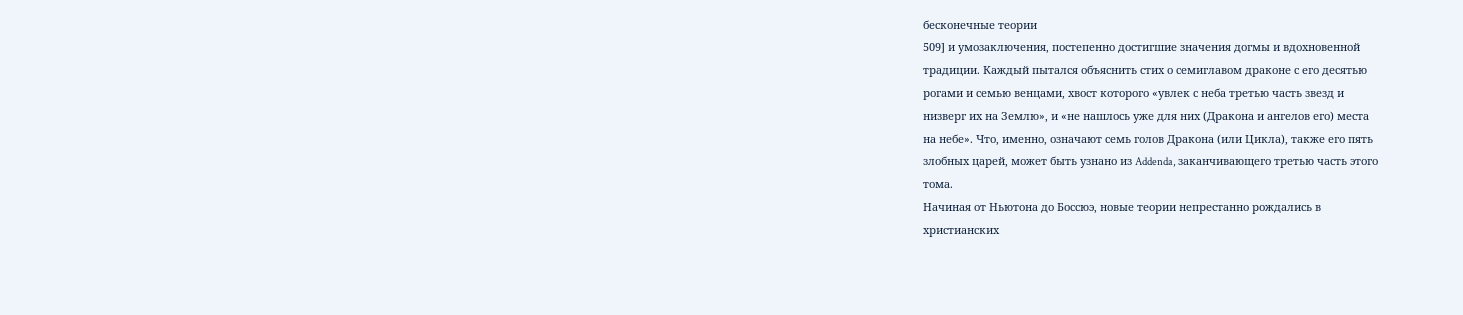бесконечные теории
509] и умозаключения, постепенно достигшие значения догмы и вдохновенной
традиции. Каждый пытался объяснить стих о семиглавом драконе с его десятью
рогами и семью венцами, хвост которого «увлек с неба третью часть звезд и
низверг их на Землю», и «не нашлось уже для них (Дракона и ангелов его) места
на небе». Что, именно, означают семь голов Дракона (или Цикла), также его пять
злобных царей, может быть узнано из Addenda, заканчивающего третью часть этого
тома.
Начиная от Ньютона до Боссюэ, новые теории непрестанно рождались в
христианских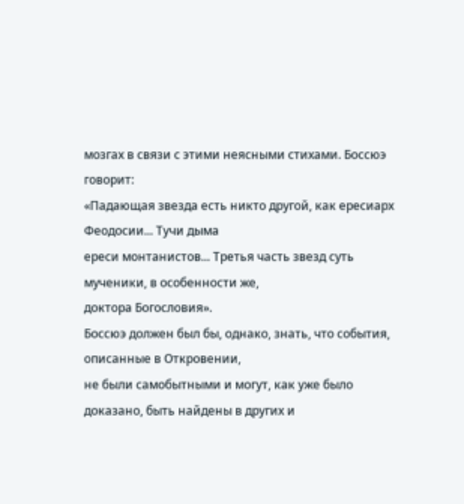мозгах в связи с этими неясными стихами. Боссюэ говорит:
«Падающая звезда есть никто другой, как ересиарх Феодосии... Тучи дыма
ереси монтанистов... Третья часть звезд суть мученики, в особенности же,
доктора Богословия».
Боссюэ должен был бы, однако, знать, что события, описанные в Откровении,
не были самобытными и могут, как уже было доказано, быть найдены в других и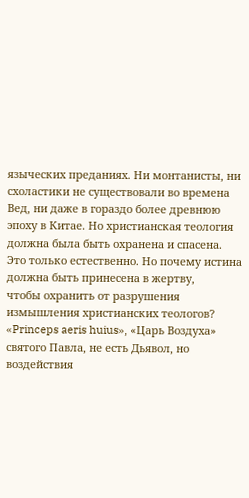языческих преданиях. Ни монтанисты, ни схоластики не существовали во времена
Вед, ни даже в гораздо более древнюю эпоху в Китае. Но христианская теология
должна была быть охранена и спасена.
Это только естественно. Но почему истина должна быть принесена в жертву,
чтобы охранить от разрушения измышления христианских теологов?
«Princeps aeris huius», «Царь Воздуха» святого Павла, не есть Дьявол, но
воздействия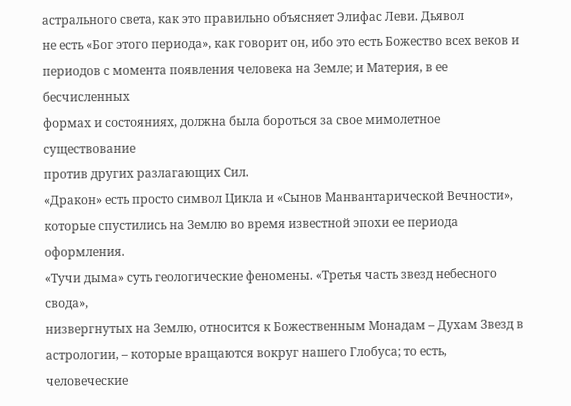астрального света, как это правильно объясняет Элифас Леви. Дьявол
не есть «Бог этого периода», как говорит он, ибо это есть Божество всех веков и
периодов с момента появления человека на Земле; и Материя, в ее бесчисленных
формах и состояниях, должна была бороться за свое мимолетное существование
против других разлагающих Сил.
«Дракон» есть просто символ Цикла и «Сынов Манвантарической Вечности»,
которые спустились на Землю во время известной эпохи ее периода оформления.
«Тучи дыма» суть геологические феномены. «Третья часть звезд небесного свода»,
низвергнутых на Землю, относится к Божественным Монадам – Духам Звезд в
астрологии, – которые вращаются вокруг нашего Глобуса; то есть, человеческие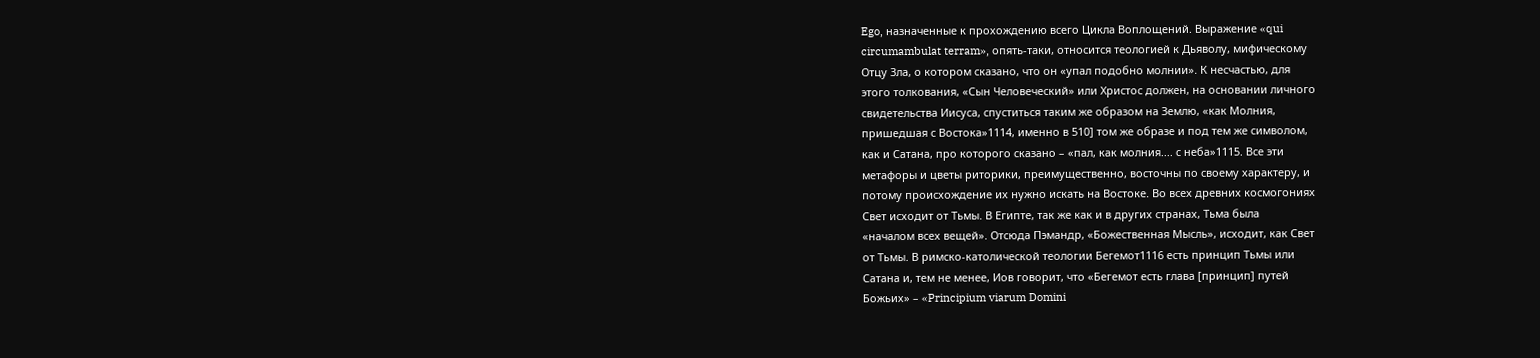Ego, назначенные к прохождению всего Цикла Воплощений. Выражение «qui
circumambulat terram», опять-таки, относится теологией к Дьяволу, мифическому
Отцу Зла, о котором сказано, что он «упал подобно молнии». К несчастью, для
этого толкования, «Сын Человеческий» или Христос должен, на основании личного
свидетельства Иисуса, спуститься таким же образом на Землю, «как Молния,
пришедшая с Востока»1114, именно в 510] том же образе и под тем же символом,
как и Сатана, про которого сказано – «пал, как молния.... с неба»1115. Все эти
метафоры и цветы риторики, преимущественно, восточны по своему характеру, и
потому происхождение их нужно искать на Востоке. Во всех древних космогониях
Свет исходит от Тьмы. В Египте, так же как и в других странах, Тьма была
«началом всех вещей». Отсюда Пэмандр, «Божественная Мысль», исходит, как Свет
от Тьмы. В римско-католической теологии Бегемот1116 есть принцип Тьмы или
Сатана и, тем не менее, Иов говорит, что «Бегемот есть глава [принцип] путей
Божьих» – «Principium viarum Domini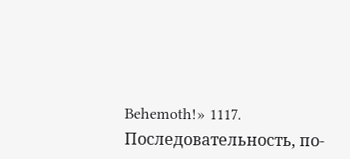Behemoth!» 1117.
Последовательность, по-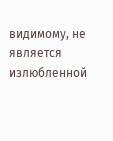видимому, не является излюбленной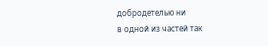добродетелью ни
в одной из частей так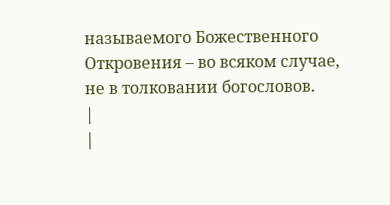называемого Божественного Откровения – во всяком случае,
не в толковании богословов.
|
|